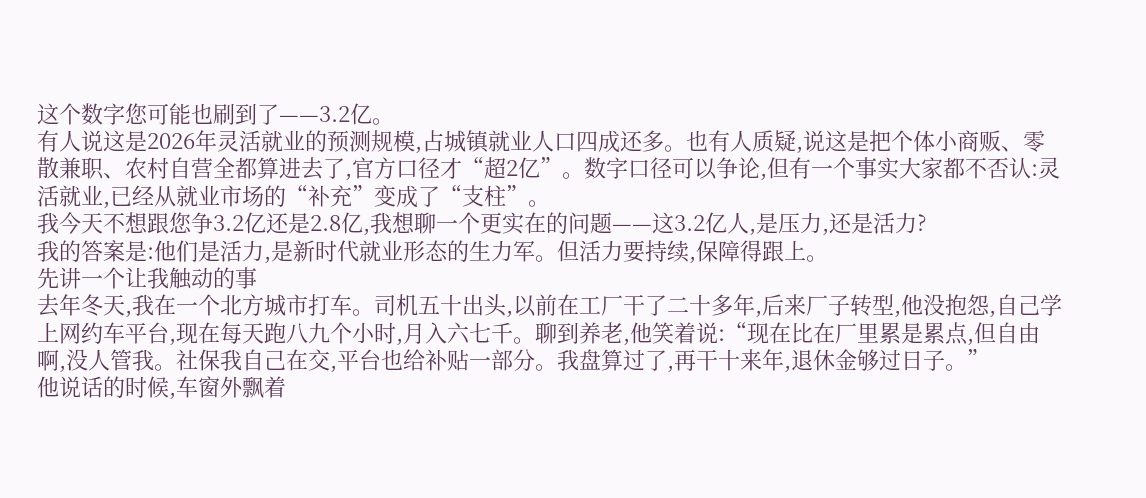这个数字您可能也刷到了——3.2亿。
有人说这是2026年灵活就业的预测规模,占城镇就业人口四成还多。也有人质疑,说这是把个体小商贩、零散兼职、农村自营全都算进去了,官方口径才“超2亿”。数字口径可以争论,但有一个事实大家都不否认:灵活就业,已经从就业市场的“补充”变成了“支柱”。
我今天不想跟您争3.2亿还是2.8亿,我想聊一个更实在的问题——这3.2亿人,是压力,还是活力?
我的答案是:他们是活力,是新时代就业形态的生力军。但活力要持续,保障得跟上。
先讲一个让我触动的事
去年冬天,我在一个北方城市打车。司机五十出头,以前在工厂干了二十多年,后来厂子转型,他没抱怨,自己学上网约车平台,现在每天跑八九个小时,月入六七千。聊到养老,他笑着说:“现在比在厂里累是累点,但自由啊,没人管我。社保我自己在交,平台也给补贴一部分。我盘算过了,再干十来年,退休金够过日子。”
他说话的时候,车窗外飘着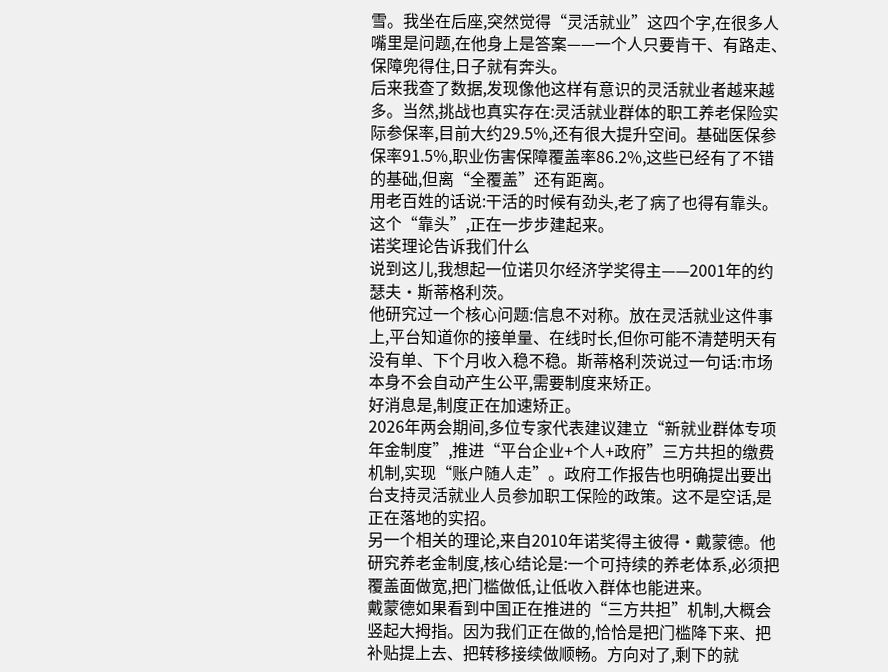雪。我坐在后座,突然觉得“灵活就业”这四个字,在很多人嘴里是问题,在他身上是答案——一个人只要肯干、有路走、保障兜得住,日子就有奔头。
后来我查了数据,发现像他这样有意识的灵活就业者越来越多。当然,挑战也真实存在:灵活就业群体的职工养老保险实际参保率,目前大约29.5%,还有很大提升空间。基础医保参保率91.5%,职业伤害保障覆盖率86.2%,这些已经有了不错的基础,但离“全覆盖”还有距离。
用老百姓的话说:干活的时候有劲头,老了病了也得有靠头。这个“靠头”,正在一步步建起来。
诺奖理论告诉我们什么
说到这儿,我想起一位诺贝尔经济学奖得主——2001年的约瑟夫·斯蒂格利茨。
他研究过一个核心问题:信息不对称。放在灵活就业这件事上,平台知道你的接单量、在线时长,但你可能不清楚明天有没有单、下个月收入稳不稳。斯蒂格利茨说过一句话:市场本身不会自动产生公平,需要制度来矫正。
好消息是,制度正在加速矫正。
2026年两会期间,多位专家代表建议建立“新就业群体专项年金制度”,推进“平台企业+个人+政府”三方共担的缴费机制,实现“账户随人走”。政府工作报告也明确提出要出台支持灵活就业人员参加职工保险的政策。这不是空话,是正在落地的实招。
另一个相关的理论,来自2010年诺奖得主彼得·戴蒙德。他研究养老金制度,核心结论是:一个可持续的养老体系,必须把覆盖面做宽,把门槛做低,让低收入群体也能进来。
戴蒙德如果看到中国正在推进的“三方共担”机制,大概会竖起大拇指。因为我们正在做的,恰恰是把门槛降下来、把补贴提上去、把转移接续做顺畅。方向对了,剩下的就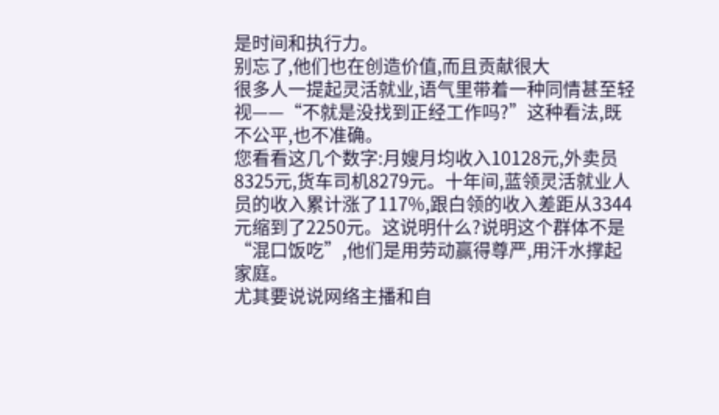是时间和执行力。
别忘了,他们也在创造价值,而且贡献很大
很多人一提起灵活就业,语气里带着一种同情甚至轻视——“不就是没找到正经工作吗?”这种看法,既不公平,也不准确。
您看看这几个数字:月嫂月均收入10128元,外卖员8325元,货车司机8279元。十年间,蓝领灵活就业人员的收入累计涨了117%,跟白领的收入差距从3344元缩到了2250元。这说明什么?说明这个群体不是“混口饭吃”,他们是用劳动赢得尊严,用汗水撑起家庭。
尤其要说说网络主播和自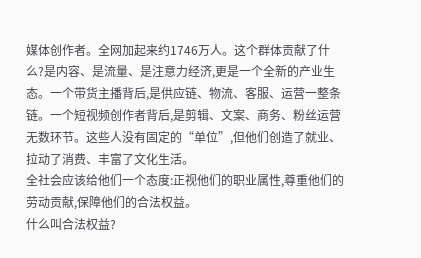媒体创作者。全网加起来约1746万人。这个群体贡献了什么?是内容、是流量、是注意力经济,更是一个全新的产业生态。一个带货主播背后,是供应链、物流、客服、运营一整条链。一个短视频创作者背后,是剪辑、文案、商务、粉丝运营无数环节。这些人没有固定的“单位”,但他们创造了就业、拉动了消费、丰富了文化生活。
全社会应该给他们一个态度:正视他们的职业属性,尊重他们的劳动贡献,保障他们的合法权益。
什么叫合法权益?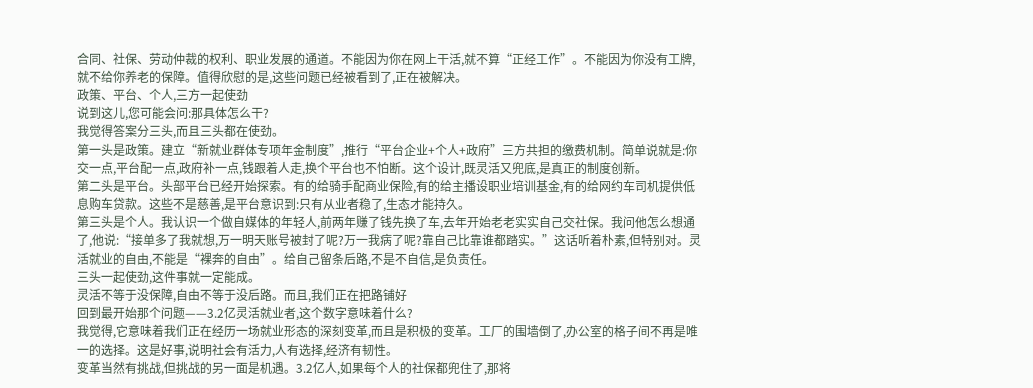合同、社保、劳动仲裁的权利、职业发展的通道。不能因为你在网上干活,就不算“正经工作”。不能因为你没有工牌,就不给你养老的保障。值得欣慰的是,这些问题已经被看到了,正在被解决。
政策、平台、个人,三方一起使劲
说到这儿,您可能会问:那具体怎么干?
我觉得答案分三头,而且三头都在使劲。
第一头是政策。建立“新就业群体专项年金制度”,推行“平台企业+个人+政府”三方共担的缴费机制。简单说就是:你交一点,平台配一点,政府补一点,钱跟着人走,换个平台也不怕断。这个设计,既灵活又兜底,是真正的制度创新。
第二头是平台。头部平台已经开始探索。有的给骑手配商业保险,有的给主播设职业培训基金,有的给网约车司机提供低息购车贷款。这些不是慈善,是平台意识到:只有从业者稳了,生态才能持久。
第三头是个人。我认识一个做自媒体的年轻人,前两年赚了钱先换了车,去年开始老老实实自己交社保。我问他怎么想通了,他说:“接单多了我就想,万一明天账号被封了呢?万一我病了呢?靠自己比靠谁都踏实。”这话听着朴素,但特别对。灵活就业的自由,不能是“裸奔的自由”。给自己留条后路,不是不自信,是负责任。
三头一起使劲,这件事就一定能成。
灵活不等于没保障,自由不等于没后路。而且,我们正在把路铺好
回到最开始那个问题——3.2亿灵活就业者,这个数字意味着什么?
我觉得,它意味着我们正在经历一场就业形态的深刻变革,而且是积极的变革。工厂的围墙倒了,办公室的格子间不再是唯一的选择。这是好事,说明社会有活力,人有选择,经济有韧性。
变革当然有挑战,但挑战的另一面是机遇。3.2亿人,如果每个人的社保都兜住了,那将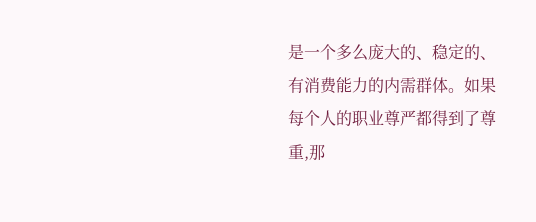是一个多么庞大的、稳定的、有消费能力的内需群体。如果每个人的职业尊严都得到了尊重,那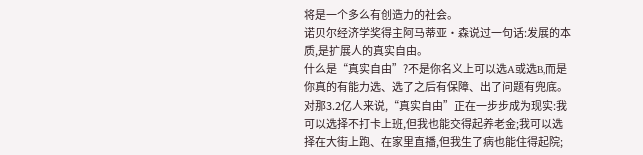将是一个多么有创造力的社会。
诺贝尔经济学奖得主阿马蒂亚·森说过一句话:发展的本质,是扩展人的真实自由。
什么是“真实自由”?不是你名义上可以选A或选B,而是你真的有能力选、选了之后有保障、出了问题有兜底。
对那3.2亿人来说,“真实自由”正在一步步成为现实:我可以选择不打卡上班,但我也能交得起养老金;我可以选择在大街上跑、在家里直播,但我生了病也能住得起院;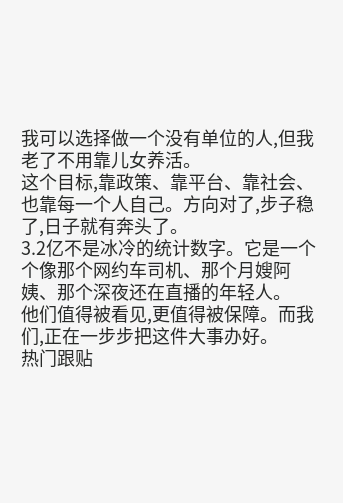我可以选择做一个没有单位的人,但我老了不用靠儿女养活。
这个目标,靠政策、靠平台、靠社会、也靠每一个人自己。方向对了,步子稳了,日子就有奔头了。
3.2亿不是冰冷的统计数字。它是一个个像那个网约车司机、那个月嫂阿姨、那个深夜还在直播的年轻人。
他们值得被看见,更值得被保障。而我们,正在一步步把这件大事办好。
热门跟贴